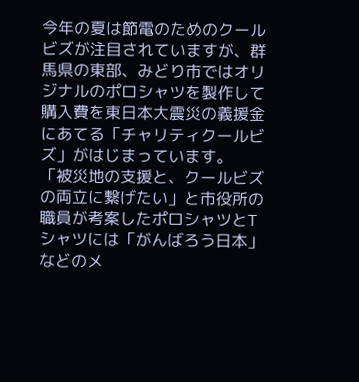今年の夏は節電のためのクールビズが注目されていますが、群馬県の東部、みどり市ではオリジナルのポロシャツを製作して購入費を東日本大震災の義援金にあてる「チャリティクールビズ」がはじまっています。
「被災地の支援と、クールビズの両立に繋げたい」と市役所の職員が考案したポロシャツとTシャツには「がんばろう日本」などのメ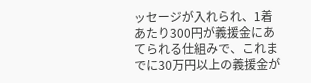ッセージが入れられ、1着あたり300円が義援金にあてられる仕組みで、これまでに30万円以上の義援金が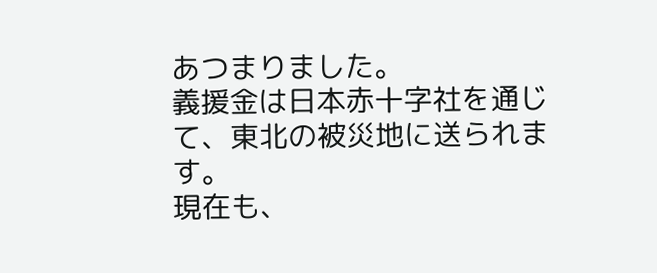あつまりました。
義援金は日本赤十字社を通じて、東北の被災地に送られます。
現在も、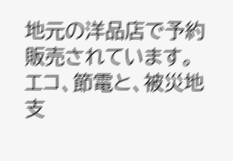地元の洋品店で予約販売されています。
エコ、節電と、被災地支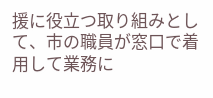援に役立つ取り組みとして、市の職員が窓口で着用して業務に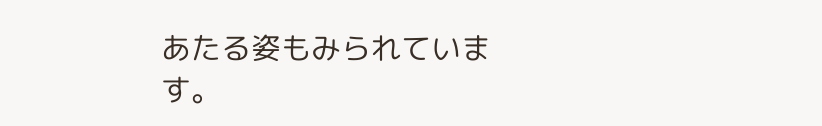あたる姿もみられています。